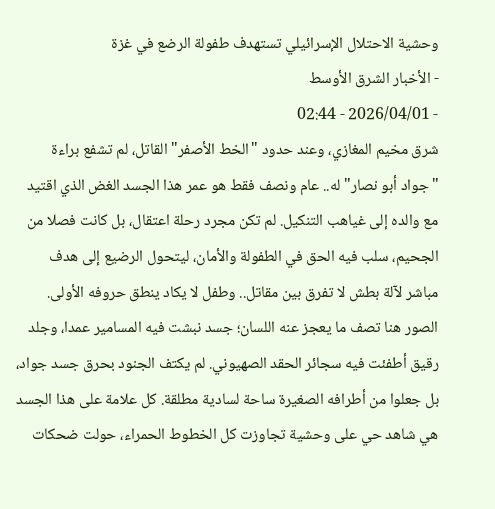وحشية الاحتلال الإسرائيلي تستهدف طفولة الرضع في غزة
- الأخبار الشرق الأوسط
- 2026/04/01 - 02:44
شرق مخيم المغازي، وعند حدود "الخط الأصفر" القاتل، لم تشفع براءة "جواد أبو نصار" له.. عام ونصف فقط هو عمر هذا الجسد الغض الذي اقتيد مع والده إلى غياهب التنكيل. لم تكن مجرد رحلة اعتقال، بل كانت فصلا من الجحيم، سلب فيه الحق في الطفولة والأمان، ليتحول الرضيع إلى هدف مباشر لآلة بطش لا تفرق بين مقاتل.. وطفل لا يكاد ينطق حروفه الأولى.
الصور هنا تصف ما يعجز عنه اللسان؛ جسد نبشت فيه المسامير عمدا، وجلد رقيق أطفئت فيه سجائر الحقد الصهيوني. لم يكتف الجنود بحرق جسد جواد، بل جعلوا من أطرافه الصغيرة ساحة لسادية مطلقة. كل علامة على هذا الجسد هي شاهد حي على وحشية تجاوزت كل الخطوط الحمراء، حولت ضحكات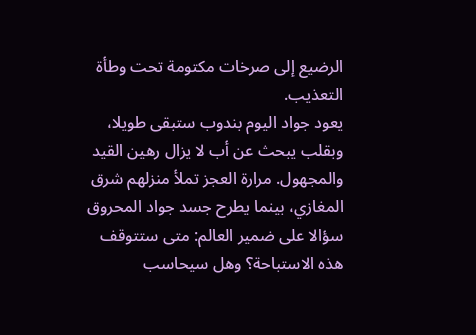الرضيع إلى صرخات مكتومة تحت وطأة التعذيب.
يعود جواد اليوم بندوب ستبقى طويلا، وبقلب يبحث عن أب لا يزال رهين القيد والمجهول. مرارة العجز تملأ منزلهم شرق المغازي، بينما يطرح جسد جواد المحروق سؤالا على ضمير العالم: متى ستتوقف هذه الاستباحة؟ وهل سيحاسب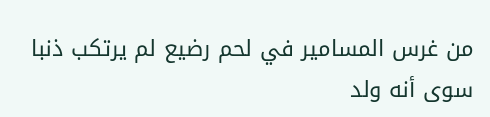من غرس المسامير في لحم رضيع لم يرتكب ذنبا سوى أنه ولد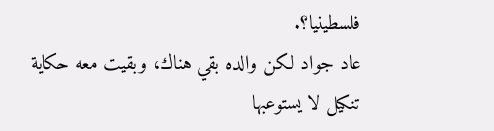فلسطينيا؟.
عاد جواد لكن والده بقي هناك، وبقيت معه حكاية تنكيل لا يستوعبها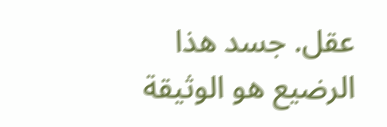عقل. جسد هذا الرضيع هو الوثيقة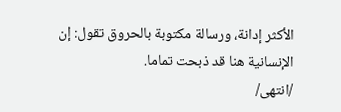الأكثر إدانة، ورسالة مكتوبة بالحروق تقول: إن الإنسانية هنا قد ذبحت تماما.
/انتهى/